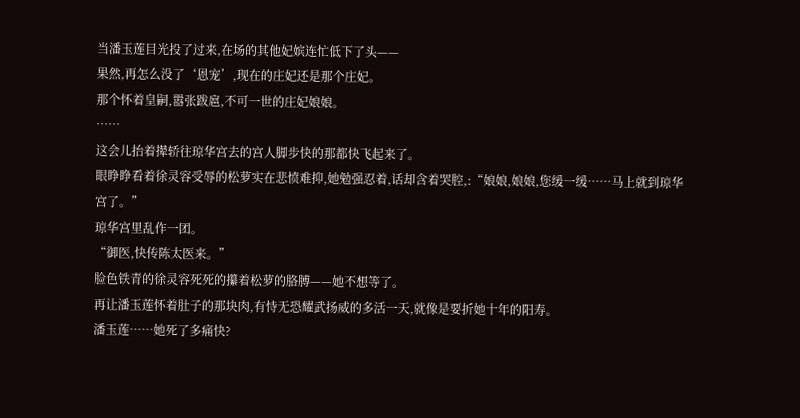当潘玉莲目光投了过来,在场的其他妃嫔连忙低下了头——
果然,再怎么没了‘恩宠’,现在的庄妃还是那个庄妃。
那个怀着皇嗣,嚣张跋扈,不可一世的庄妃娘娘。
……
这会儿抬着撵轿往琼华宫去的宫人脚步快的那都快飞起来了。
眼睁睁看着徐灵容受辱的松萝实在悲愤难抑,她勉强忍着,话却含着哭腔,:“娘娘,娘娘,您缓一缓……马上就到琼华宫了。”
琼华宫里乱作一团。
“御医,快传陈太医来。”
脸色铁青的徐灵容死死的攥着松萝的胳膊——她不想等了。
再让潘玉莲怀着肚子的那块肉,有恃无恐耀武扬威的多活一天,就像是要折她十年的阳寿。
潘玉莲……她死了多痛快?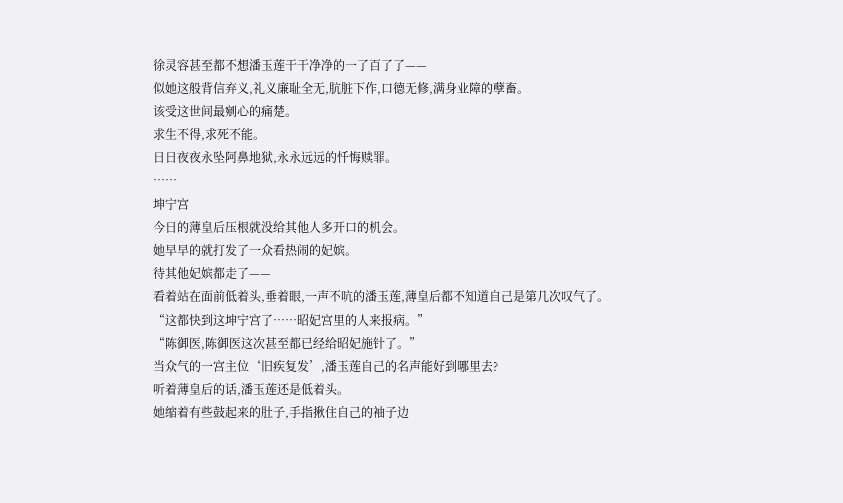徐灵容甚至都不想潘玉莲干干净净的一了百了了——
似她这般背信弃义,礼义廉耻全无,肮脏下作,口德无修,满身业障的孽畜。
该受这世间最剜心的痛楚。
求生不得,求死不能。
日日夜夜永坠阿鼻地狱,永永远远的忏悔赎罪。
……
坤宁宫
今日的薄皇后压根就没给其他人多开口的机会。
她早早的就打发了一众看热闹的妃嫔。
待其他妃嫔都走了——
看着站在面前低着头,垂着眼,一声不吭的潘玉莲,薄皇后都不知道自己是第几次叹气了。
“这都快到这坤宁宫了……昭妃宫里的人来报病。”
“陈御医,陈御医这次甚至都已经给昭妃施针了。”
当众气的一宫主位‘旧疾复发’,潘玉莲自己的名声能好到哪里去?
听着薄皇后的话,潘玉莲还是低着头。
她缩着有些鼓起来的肚子,手指揪住自己的袖子边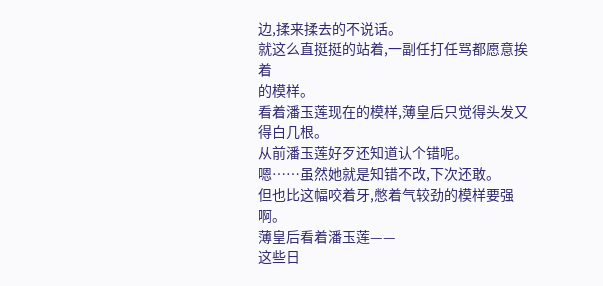边,揉来揉去的不说话。
就这么直挺挺的站着,一副任打任骂都愿意挨着
的模样。
看着潘玉莲现在的模样,薄皇后只觉得头发又得白几根。
从前潘玉莲好歹还知道认个错呢。
嗯……虽然她就是知错不改,下次还敢。
但也比这幅咬着牙,憋着气较劲的模样要强啊。
薄皇后看着潘玉莲——
这些日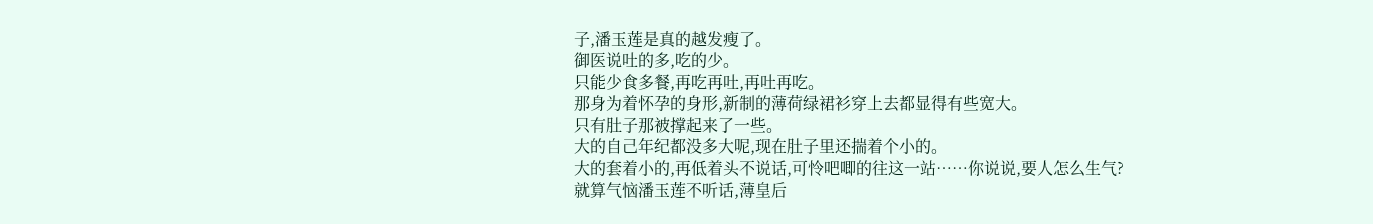子,潘玉莲是真的越发瘦了。
御医说吐的多,吃的少。
只能少食多餐,再吃再吐,再吐再吃。
那身为着怀孕的身形,新制的薄荷绿裙衫穿上去都显得有些宽大。
只有肚子那被撑起来了一些。
大的自己年纪都没多大呢,现在肚子里还揣着个小的。
大的套着小的,再低着头不说话,可怜吧唧的往这一站……你说说,要人怎么生气?
就算气恼潘玉莲不听话,薄皇后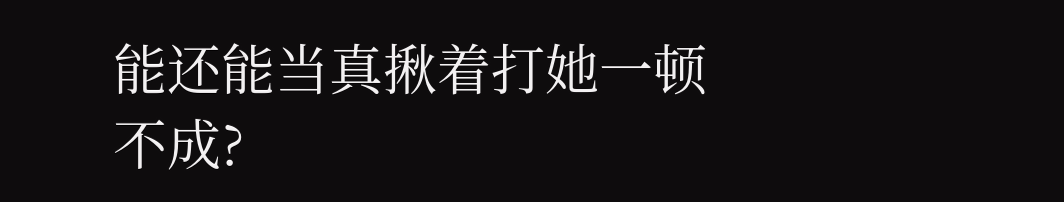能还能当真揪着打她一顿不成?